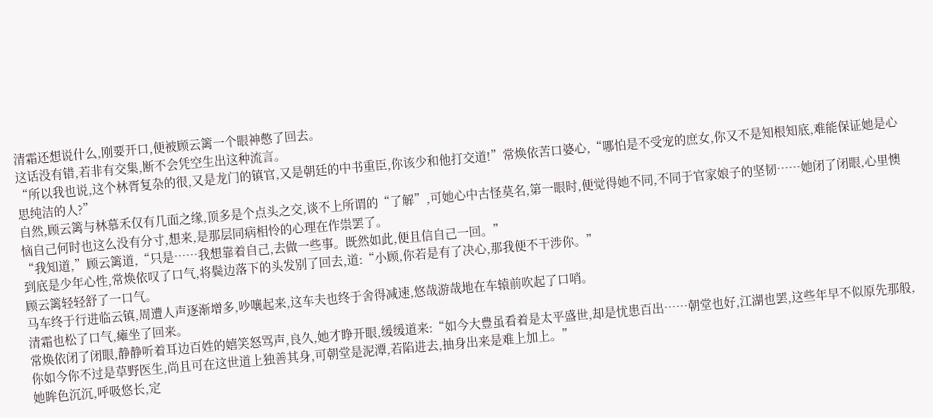清霜还想说什么,刚要开口,便被顾云篱一个眼神憋了回去。
这话没有错,若非有交集,断不会凭空生出这种流言。
“所以我也说,这个林胥复杂的很,又是龙门的镇官,又是朝廷的中书重臣,你该少和他打交道!”常焕依苦口婆心,“哪怕是不受宠的庶女,你又不是知根知底,难能保证她是心思纯洁的人?”
自然,顾云篱与林慕禾仅有几面之缘,顶多是个点头之交,谈不上所谓的“了解”,可她心中古怪莫名,第一眼时,便觉得她不同,不同于官家娘子的坚韧……她闭了闭眼,心里懊恼自己何时也这么没有分寸,想来,是那层同病相怜的心理在作祟罢了。
“我知道,”顾云篱道,“只是……我想靠着自己,去做一些事。既然如此,便且信自己一回。”
到底是少年心性,常焕依叹了口气,将鬓边落下的头发别了回去,道:“小顾,你若是有了决心,那我便不干涉你。”
顾云篱轻轻舒了一口气。
马车终于行进临云镇,周遭人声逐渐增多,吵嚷起来,这车夫也终于舍得减速,悠哉游哉地在车辕前吹起了口哨。
清霜也松了口气,瘫坐了回来。
常焕依闭了闭眼,静静听着耳边百姓的嬉笑怒骂声,良久,她才睁开眼,缓缓道来:“如今大豊虽看着是太平盛世,却是忧患百出……朝堂也好,江湖也罢,这些年早不似原先那般,你如今你不过是草野医生,尚且可在这世道上独善其身,可朝堂是泥潭,若陷进去,抽身出来是难上加上。”
她眸色沉沉,呼吸悠长,定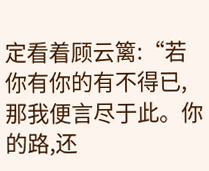定看着顾云篱:“若你有你的有不得已,那我便言尽于此。你的路,还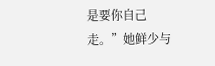是要你自己走。”她鲜少与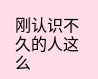刚认识不久的人这么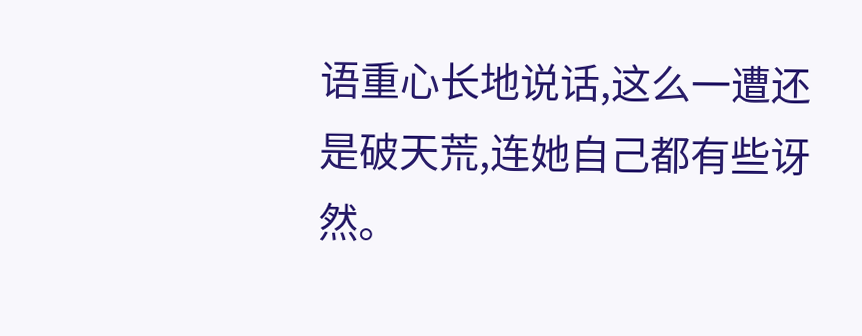语重心长地说话,这么一遭还是破天荒,连她自己都有些讶然。